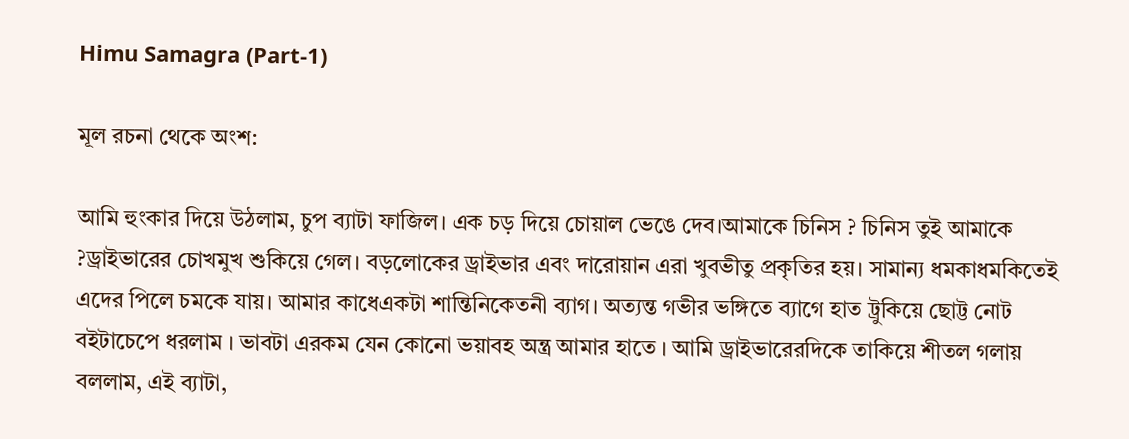Himu Samagra (Part-1)

মূল রচনা থেকে অংশ:

আমি হুংকার দিয়ে উঠলাম, চুপ ব্যাটা ফাজিল। এক চড় দিয়ে চোয়াল ভেঙে দেব।আমাকে চিনিস ? চিনিস তুই আমাকে ?ড্রাইভারের চোখমুখ শুকিয়ে গেল। বড়লোকের ড্রাইভার এবং দারোয়ান এরা খুবভীতু প্রকৃতির হয়। সামান্য ধমকাধমকিতেই এদের পিলে চমকে যায়। আমার কাধেএকটা শান্তিনিকেতনী ব্যাগ। অত্যন্ত গভীর ভঙ্গিতে ব্যাগে হাত ট্রুকিয়ে ছোট্ট নোট বইটাচেপে ধরলাম । ভাবটা এরকম যেন কোনো ভয়াবহ অন্ত্র আমার হাতে । আমি ড্রাইভারেরদিকে তাকিয়ে শীতল গলায় বললাম, এই ব্যাটা,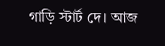গাড়ি স্টার্ট দে। আজ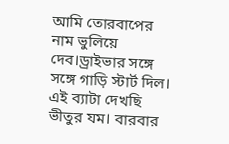আমি তোরবাপের নাম ভুলিয়ে দেব।ড্রাইভার সঙ্গে সঙ্গে গাড়ি স্টার্ট দিল। এই ব্যাটা দেখছি ভীতুর যম। বারবার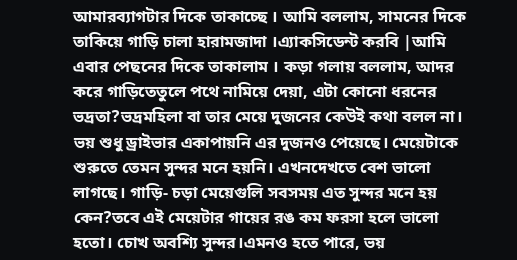আমারব্যাগটার দিকে তাকাচ্ছে । আমি বললাম, সামনের দিকে তাকিয়ে গাড়ি চালা হারামজাদা ।এ্যাকসিডেন্ট করবি |আমি এবার পেছনের দিকে তাকালাম । কড়া গলায় বললাম, আদর করে গাড়িতেতুলে পথে নামিয়ে দেয়া, এটা কোনো ধরনের ভদ্রতা?ভদ্রমহিলা বা তার মেয়ে দুজনের কেউই কথা বলল না। ভয় শুধু ড্রাইভার একাপায়নি এর দুজনও পেয়েছে। মেয়েটাকে শুরুতে তেমন সুন্দর মনে হয়নি। এখনদেখতে বেশ ভালো লাগছে। গাড়ি- চড়া মেয়েগুলি সবসময় এত সুন্দর মনে হয় কেন?তবে এই মেয়েটার গায়ের রঙ কম ফরসা হলে ভালো হতো। চোখ অবশ্যি সুন্দর।এমনও হতে পারে, ভয়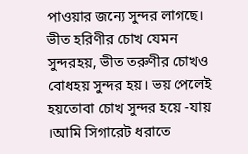পাওয়ার জন্যে সুন্দর লাগছে। ভীত হরিণীর চোখ যেমন সুন্দরহয়, ভীত তরুণীর চোখও বোধহয় সুন্দর হয়। ভয় পেলেই হয়তোবা চোখ সুন্দর হয়ে -যায় ।আমি সিগারেট ধরাতে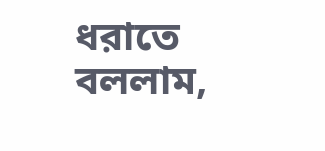ধরাতে বললাম,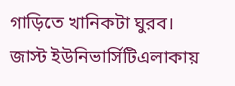গাড়িতে খানিকটা ঘুরব। জাস্ট ইউনিভার্সিটিএলাকায়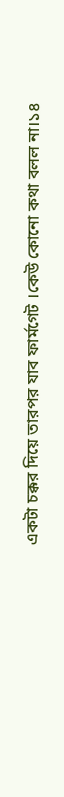একটা চক্কর দিয়ে তারপর যাব ফার্মগেট ।কেউ কোনো কথা বলল না।১৪